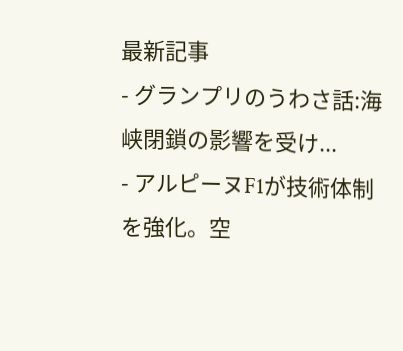最新記事
- グランプリのうわさ話:海峡閉鎖の影響を受け...
- アルピーヌF1が技術体制を強化。空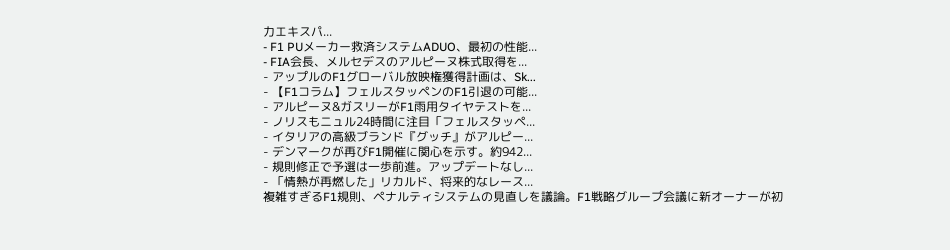力エキスパ...
- F1 PUメーカー救済システムADUO、最初の性能...
- FIA会長、メルセデスのアルピーヌ株式取得を...
- アップルのF1グローバル放映権獲得計画は、Sk...
- 【F1コラム】フェルスタッペンのF1引退の可能...
- アルピーヌ&ガスリーがF1雨用タイヤテストを...
- ノリスもニュル24時間に注目「フェルスタッペ...
- イタリアの高級ブランド『グッチ』がアルピー...
- デンマークが再びF1開催に関心を示す。約942...
- 規則修正で予選は一歩前進。アップデートなし...
- 「情熱が再燃した」リカルド、将来的なレース...
複雑すぎるF1規則、ペナルティシステムの見直しを議論。F1戦略グループ会議に新オーナーが初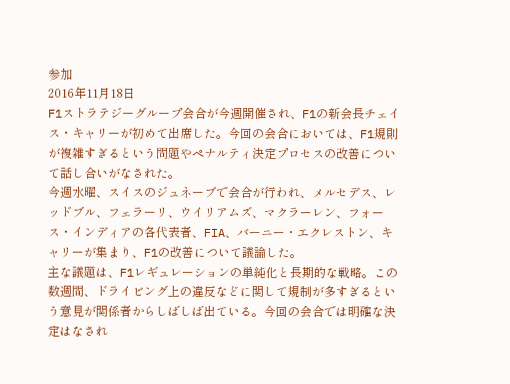参加
2016年11月18日
F1ストラテジーグループ会合が今週開催され、F1の新会長チェイス・キャリーが初めて出席した。今回の会合においては、F1規則が複雑すぎるという問題やペナルティ決定プロセスの改善について話し合いがなされた。
今週水曜、スイスのジュネーブで会合が行われ、メルセデス、レッドブル、フェラーリ、ウイリアムズ、マクラーレン、フォース・インディアの各代表者、FIA、バーニー・エクレストン、キャリーが集まり、F1の改善について議論した。
主な議題は、F1レギュレーションの単純化と長期的な戦略。この数週間、ドライビング上の違反などに関して規制が多すぎるという意見が関係者からしばしば出ている。今回の会合では明確な決定はなされ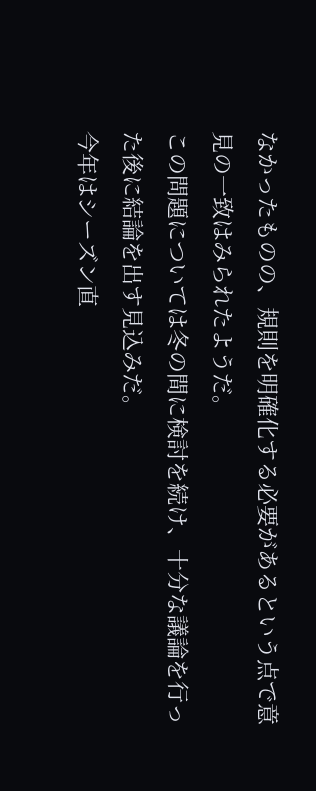なかったものの、規則を明確化する必要があるという点で意見の一致はみられたようだ。
この問題については冬の間に検討を続け、十分な議論を行った後に結論を出す見込みだ。
今年はシーズン直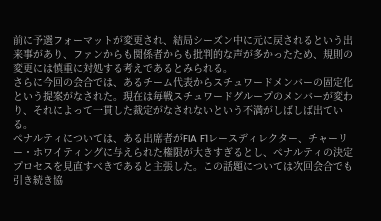前に予選フォーマットが変更され、結局シーズン中に元に戻されるという出来事があり、ファンからも関係者からも批判的な声が多かったため、規則の変更には慎重に対処する考えであるとみられる。
さらに今回の会合では、あるチーム代表からスチュワードメンバーの固定化という提案がなされた。現在は毎戦スチュワードグループのメンバーが変わり、それによって一貫した裁定がなされないという不満がしばしば出ている。
ペナルティについては、ある出席者がFIA F1レースディレクター、チャーリー・ホワイティングに与えられた権限が大きすぎるとし、ペナルティの決定プロセスを見直すべきであると主張した。この話題については次回会合でも引き続き協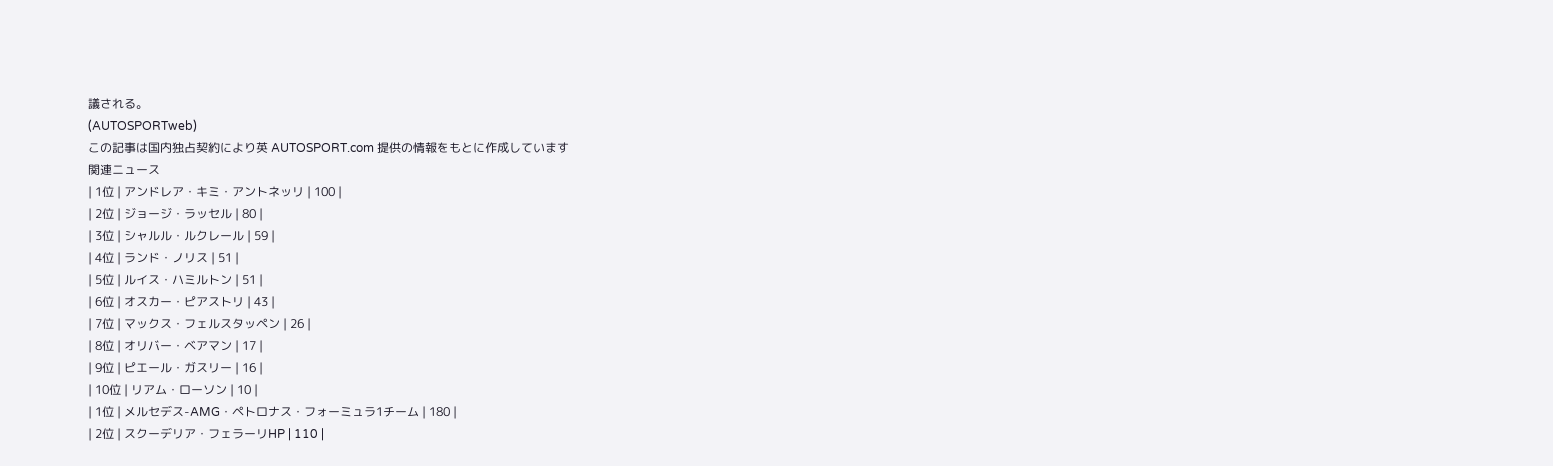議される。
(AUTOSPORTweb)
この記事は国内独占契約により英 AUTOSPORT.com 提供の情報をもとに作成しています
関連ニュース
| 1位 | アンドレア・キミ・アントネッリ | 100 |
| 2位 | ジョージ・ラッセル | 80 |
| 3位 | シャルル・ルクレール | 59 |
| 4位 | ランド・ノリス | 51 |
| 5位 | ルイス・ハミルトン | 51 |
| 6位 | オスカー・ピアストリ | 43 |
| 7位 | マックス・フェルスタッペン | 26 |
| 8位 | オリバー・ベアマン | 17 |
| 9位 | ピエール・ガスリー | 16 |
| 10位 | リアム・ローソン | 10 |
| 1位 | メルセデス-AMG・ペトロナス・フォーミュラ1チーム | 180 |
| 2位 | スクーデリア・フェラーリHP | 110 |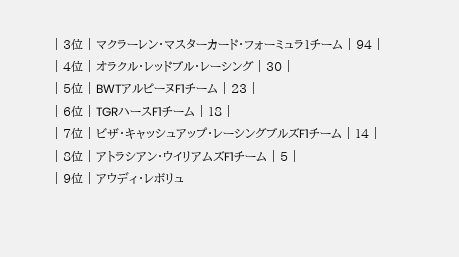| 3位 | マクラーレン・マスターカード・フォーミュラ1チーム | 94 |
| 4位 | オラクル・レッドブル・レーシング | 30 |
| 5位 | BWTアルピーヌF1チーム | 23 |
| 6位 | TGRハースF1チーム | 18 |
| 7位 | ビザ・キャッシュアップ・レーシングブルズF1チーム | 14 |
| 8位 | アトラシアン・ウイリアムズF1チーム | 5 |
| 9位 | アウディ・レボリュ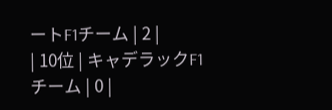ートF1チーム | 2 |
| 10位 | キャデラックF1チーム | 0 |